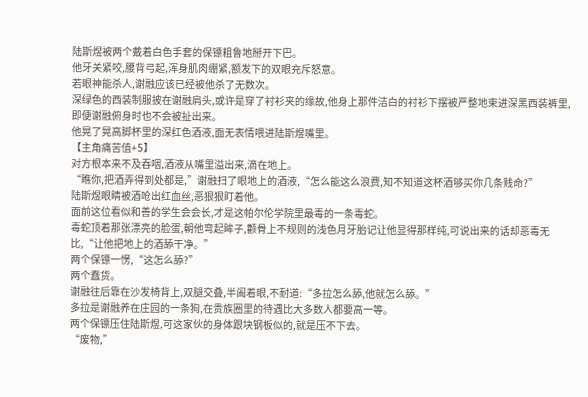陆斯煜被两个戴着白色手套的保镖粗鲁地掰开下巴。
他牙关紧咬,腰背弓起,浑身肌肉绷紧,额发下的双眼充斥怒意。
若眼神能杀人,谢融应该已经被他杀了无数次。
深绿色的西装制服披在谢融肩头,或许是穿了衬衫夹的缘故,他身上那件洁白的衬衫下摆被严整地束进深黑西装裤里,即便谢融俯身时也不会被扯出来。
他晃了晃高脚杯里的深红色酒液,面无表情喂进陆斯煜嘴里。
【主角痛苦值+5】
对方根本来不及吞咽,酒液从嘴里溢出来,滴在地上。
“瞧你,把酒弄得到处都是,”谢融扫了眼地上的酒液,“怎么能这么浪费,知不知道这杯酒够买你几条贱命?”
陆斯煜眼睛被酒呛出红血丝,恶狠狠盯着他。
面前这位看似和善的学生会会长,才是这帕尔伦学院里最毒的一条毒蛇。
毒蛇顶着那张漂亮的脸蛋,朝他弯起眸子,颧骨上不规则的浅色月牙胎记让他显得那样纯,可说出来的话却恶毒无比,“让他把地上的酒舔干净。”
两个保镖一愣,“这怎么舔?”
两个蠢货。
谢融往后靠在沙发椅背上,双腿交叠,半阖着眼,不耐道:“多拉怎么舔,他就怎么舔。”
多拉是谢融养在庄园的一条狗,在贵族圈里的待遇比大多数人都要高一等。
两个保镖压住陆斯煜,可这家伙的身体跟块钢板似的,就是压不下去。
“废物,”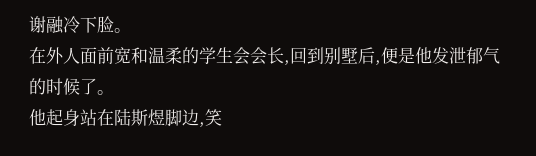谢融冷下脸。
在外人面前宽和温柔的学生会会长,回到别墅后,便是他发泄郁气的时候了。
他起身站在陆斯煜脚边,笑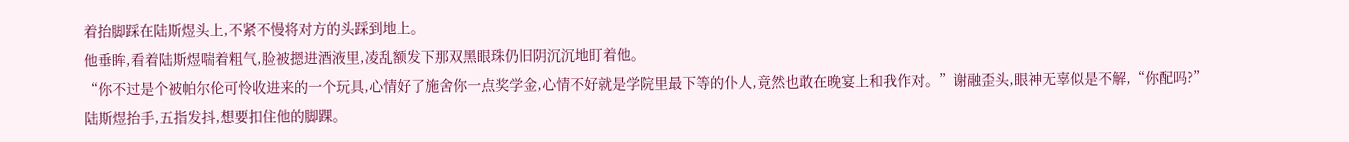着抬脚踩在陆斯煜头上,不紧不慢将对方的头踩到地上。
他垂眸,看着陆斯煜喘着粗气,脸被摁进酒液里,凌乱额发下那双黑眼珠仍旧阴沉沉地盯着他。
“你不过是个被帕尔伦可怜收进来的一个玩具,心情好了施舍你一点奖学金,心情不好就是学院里最下等的仆人,竟然也敢在晚宴上和我作对。”谢融歪头,眼神无辜似是不解,“你配吗?”
陆斯煜抬手,五指发抖,想要扣住他的脚踝。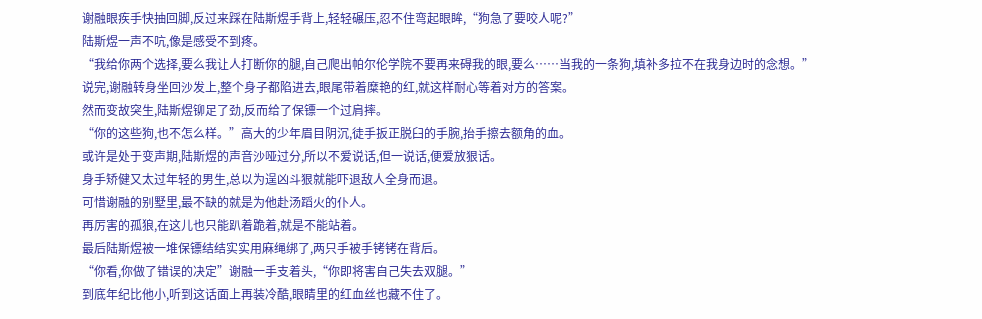谢融眼疾手快抽回脚,反过来踩在陆斯煜手背上,轻轻碾压,忍不住弯起眼眸,“狗急了要咬人呢?”
陆斯煜一声不吭,像是感受不到疼。
“我给你两个选择,要么我让人打断你的腿,自己爬出帕尔伦学院不要再来碍我的眼,要么……当我的一条狗,填补多拉不在我身边时的念想。”
说完,谢融转身坐回沙发上,整个身子都陷进去,眼尾带着糜艳的红,就这样耐心等着对方的答案。
然而变故突生,陆斯煜铆足了劲,反而给了保镖一个过肩摔。
“你的这些狗,也不怎么样。”高大的少年眉目阴沉,徒手扳正脱臼的手腕,抬手擦去额角的血。
或许是处于变声期,陆斯煜的声音沙哑过分,所以不爱说话,但一说话,便爱放狠话。
身手矫健又太过年轻的男生,总以为逞凶斗狠就能吓退敌人全身而退。
可惜谢融的别墅里,最不缺的就是为他赴汤蹈火的仆人。
再厉害的孤狼,在这儿也只能趴着跪着,就是不能站着。
最后陆斯煜被一堆保镖结结实实用麻绳绑了,两只手被手铐铐在背后。
“你看,你做了错误的决定”谢融一手支着头,“你即将害自己失去双腿。”
到底年纪比他小,听到这话面上再装冷酷,眼睛里的红血丝也藏不住了。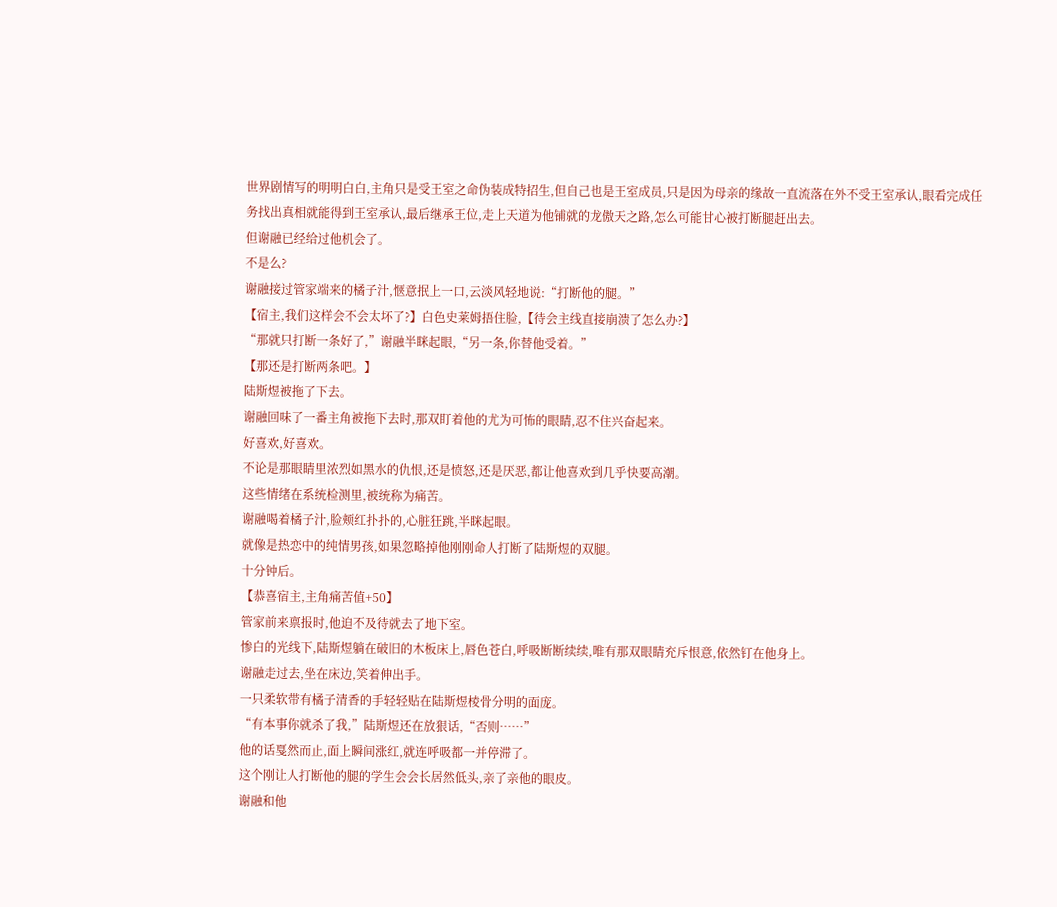世界剧情写的明明白白,主角只是受王室之命伪装成特招生,但自己也是王室成员,只是因为母亲的缘故一直流落在外不受王室承认,眼看完成任务找出真相就能得到王室承认,最后继承王位,走上天道为他铺就的龙傲天之路,怎么可能甘心被打断腿赶出去。
但谢融已经给过他机会了。
不是么?
谢融接过管家端来的橘子汁,惬意抿上一口,云淡风轻地说:“打断他的腿。”
【宿主,我们这样会不会太坏了?】白色史莱姆捂住脸,【待会主线直接崩溃了怎么办?】
“那就只打断一条好了,”谢融半眯起眼,“另一条,你替他受着。”
【那还是打断两条吧。】
陆斯煜被拖了下去。
谢融回味了一番主角被拖下去时,那双盯着他的尤为可怖的眼睛,忍不住兴奋起来。
好喜欢,好喜欢。
不论是那眼睛里浓烈如黑水的仇恨,还是愤怒,还是厌恶,都让他喜欢到几乎快要高潮。
这些情绪在系统检测里,被统称为痛苦。
谢融喝着橘子汁,脸颊红扑扑的,心脏狂跳,半眯起眼。
就像是热恋中的纯情男孩,如果忽略掉他刚刚命人打断了陆斯煜的双腿。
十分钟后。
【恭喜宿主,主角痛苦值+50】
管家前来禀报时,他迫不及待就去了地下室。
惨白的光线下,陆斯煜躺在破旧的木板床上,唇色苍白,呼吸断断续续,唯有那双眼睛充斥恨意,依然钉在他身上。
谢融走过去,坐在床边,笑着伸出手。
一只柔软带有橘子清香的手轻轻贴在陆斯煜棱骨分明的面庞。
“有本事你就杀了我,”陆斯煜还在放狠话,“否则……”
他的话戛然而止,面上瞬间涨红,就连呼吸都一并停滞了。
这个刚让人打断他的腿的学生会会长居然低头,亲了亲他的眼皮。
谢融和他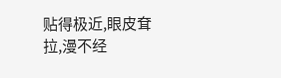贴得极近,眼皮耷拉,漫不经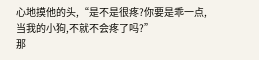心地摸他的头,“是不是很疼?你要是乖一点,当我的小狗,不就不会疼了吗?”
那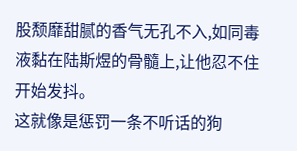股颓靡甜腻的香气无孔不入,如同毒液黏在陆斯煜的骨髓上,让他忍不住开始发抖。
这就像是惩罚一条不听话的狗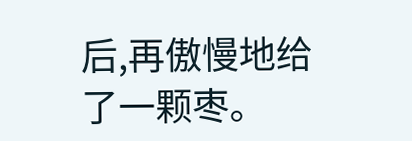后,再傲慢地给了一颗枣。